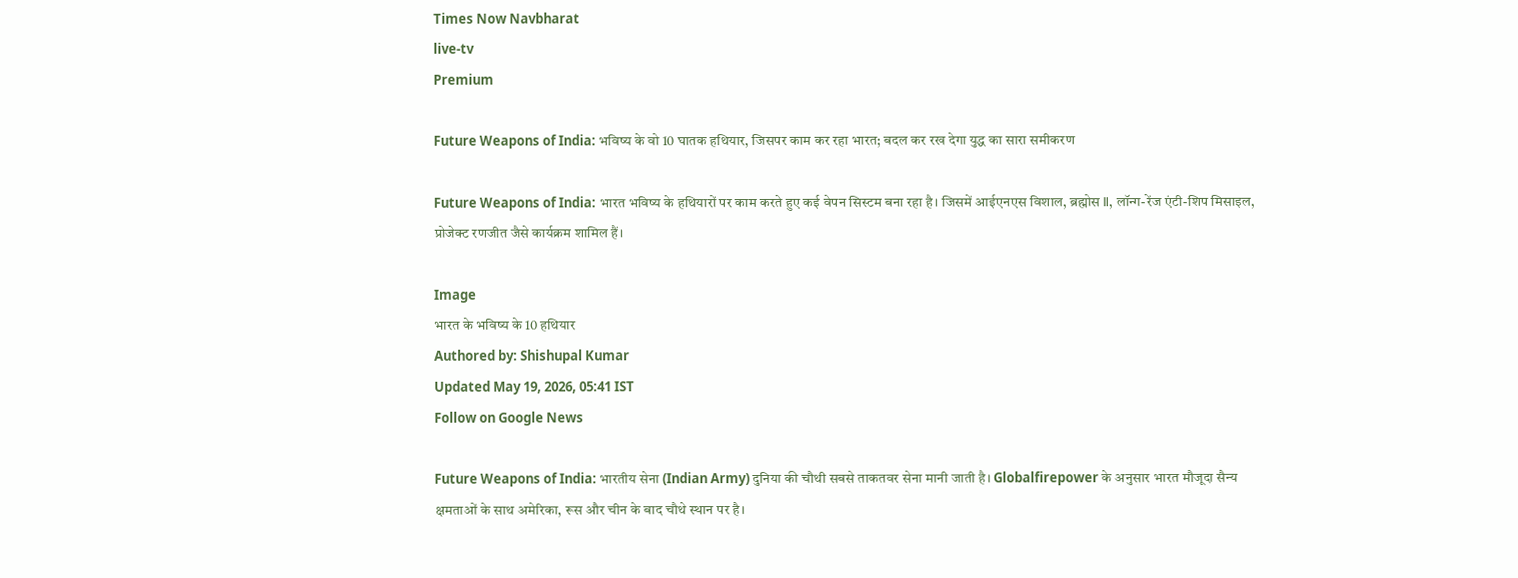Times Now Navbharat
live-tv
Premium

Future Weapons of India: भविष्य के वो 10 घातक हथियार, जिसपर काम कर रहा भारत; बदल कर रख देगा युद्ध का सारा समीकरण

Future Weapons of India: भारत भविष्य के हथियारों पर काम करते हुए कई वेपन सिस्टम बना रहा है। जिसमें आईएनएस विशाल, ब्रह्मोस Ⅱ, लॉन्ग-रेंज एंटी-शिप मिसाइल, प्रोजेक्ट रणजीत जैसे कार्यक्रम शामिल हैं।

Image
भारत के भविष्य के 10 हथियार
Authored by: Shishupal Kumar
Updated May 19, 2026, 05:41 IST
Follow on Google News

Future Weapons of India: भारतीय सेना (Indian Army) दुनिया की चौथी सबसे ताकतवर सेना मानी जाती है। Globalfirepower के अनुसार भारत मौजूदा सैन्य क्षमताओं के साथ अमेरिका, रूस और चीन के बाद चौथे स्थान पर है।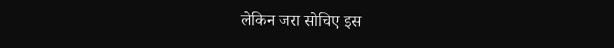लेकिन जरा सोचिए इस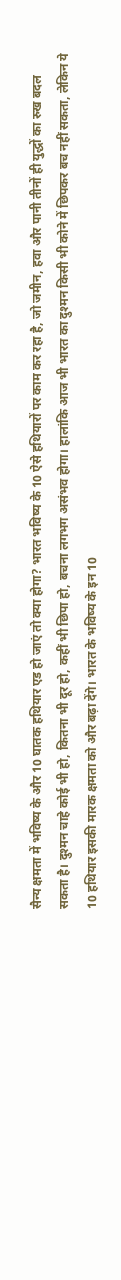सैन्य क्षमता में भविष्य के और 10 घातक हथियार एड हो जाएं तो क्या होगा? भारत भविष्य के 10 ऐसे हथियारों पर काम कर रहा है, जो जमीन, हवा और पानी तीनों ही युद्धों का रुख बदल सकता है। दुश्मन चाहे कोई भी हो, कितना भी दूर हो, कहीं भी छिपा हो, बचना लगभग असंभव होगा। हालांकि आज भी भारत का दुश्मन किसी भी कोने में छिपकर बच नहीं सकता, लेकिन ये 10 हथियार इसकी मारक क्षमता को और बढ़ा देंगे। भारत के भविष्य के इन 10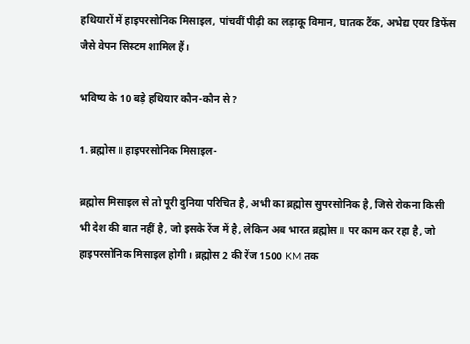हथियारों में हाइपरसोनिक मिसाइल, पांचवीं पीढ़ी का लड़ाकू विमान, घातक टैंक, अभेद्य एयर डिफेंस जैसे वेपन सिस्टम शामिल हैं।

भविष्य के 10 बड़े हथियार कौन-कौन से?

1. ब्रह्मोस Ⅱ हाइपरसोनिक मिसाइल-

ब्रह्मोस मिसाइल से तो पूरी दुनिया परिचित है, अभी का ब्रह्मोस सुपरसोनिक है, जिसे रोकना किसी भी देश की बात नहीं है, जो इसके रेंज में है, लेकिन अब भारत ब्रह्मोस Ⅱ पर काम कर रहा है, जो हाइपरसोनिक मिसाइल होगी। ब्रह्मोस 2 की रेंज 1500 KM तक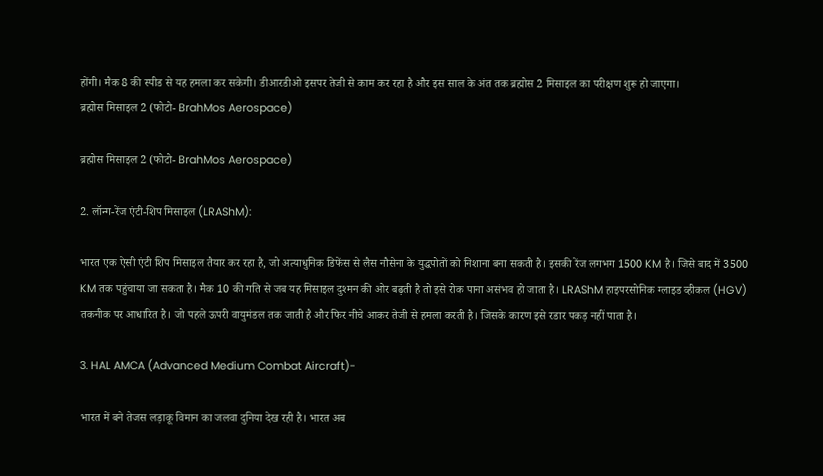होंगी। मैक 8 की स्पीड से यह हमला कर सकेगी। डीआरडीओ इसपर तेजी से काम कर रहा है और इस साल के अंत तक ब्रह्मोस 2 मिसाइल का परीक्षण शुरू हो जाएगा।
ब्रह्मोस मिसाइल 2 (फोटो- BrahMos Aerospace)

ब्रह्मोस मिसाइल 2 (फोटो- BrahMos Aerospace)

2. लॉन्ग-रेंज एंटी-शिप मिसाइल (LRAShM):

भारत एक ऐसी एंटी शिप मिसाइल तैयार कर रहा है, जो अत्याधुनिक डिफेंस से लैस नौसेना के युद्धपोतों को निशाना बना सकती है। इसकी रेंज लगभग 1500 KM है। जिसे बाद में 3500 KM तक पहुंचाया जा सकता है। मैक 10 की गति से जब यह मिसाइल दुश्मन की ओर बढ़ती है तो इसे रोक पाना असंभव हो जाता है। LRAShM हाइपरसोनिक ग्लाइड व्हीकल (HGV) तकनीक पर आधारित है। जो पहले ऊपरी वायुमंडल तक जाती है और फिर नीचे आकर तेजी से हमला करती है। जिसके कारण इसे रडार पकड़ नहीं पाता है।

3. HAL AMCA (Advanced Medium Combat Aircraft)-

भारत में बने तेजस लड़ाकू विमान का जलवा दुनिया देख रही है। भारत अब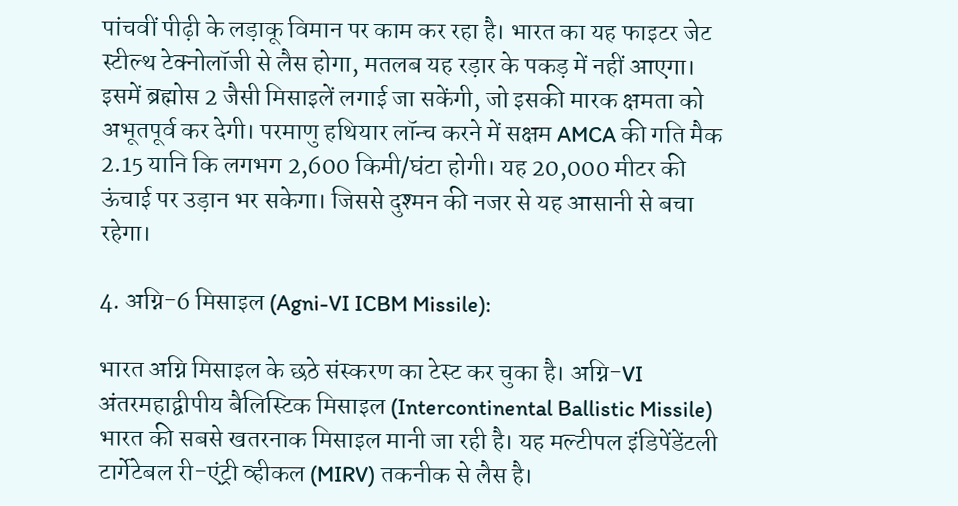पांचवीं पीढ़ी के लड़ाकू विमान पर काम कर रहा है। भारत का यह फाइटर जेट स्टील्थ टेक्नोलॉजी से लैस होगा, मतलब यह रड़ार के पकड़ में नहीं आएगा। इसमें ब्रह्मोस 2 जैसी मिसाइलें लगाई जा सकेंगी, जो इसकी मारक क्षमता को अभूतपूर्व कर देगी। परमाणु हथियार लॉन्च करने में सक्षम AMCA की गति मैक 2.15 यानि कि लगभग 2,600 किमी/घंटा होगी। यह 20,000 मीटर की ऊंचाई पर उड़ान भर सकेगा। जिससे दुश्मन की नजर से यह आसानी से बचा रहेगा।

4. अग्नि-6 मिसाइल (Agni-VI ICBM Missile):

भारत अग्नि मिसाइल के छठे संस्करण का टेस्ट कर चुका है। अग्नि-VI अंतरमहाद्वीपीय बैलिस्टिक मिसाइल (Intercontinental Ballistic Missile) भारत की सबसे खतरनाक मिसाइल मानी जा रही है। यह मल्टीपल इंडिपेंडेंटली टार्गेटेबल री-एंट्री व्हीकल (MIRV) तकनीक से लैस है।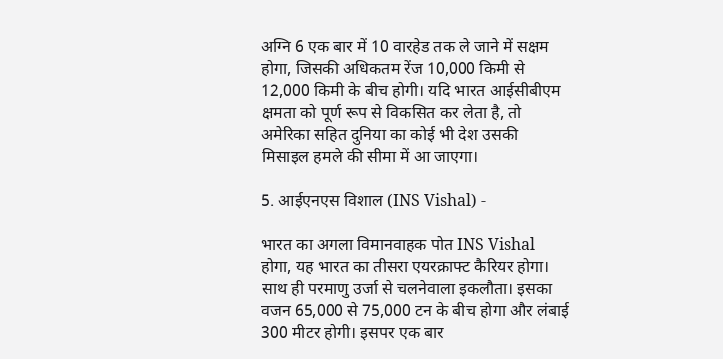अग्नि 6 एक बार में 10 वारहेड तक ले जाने में सक्षम होगा, जिसकी अधिकतम रेंज 10,000 किमी से 12,000 किमी के बीच होगी। यदि भारत आईसीबीएम क्षमता को पूर्ण रूप से विकसित कर लेता है, तो अमेरिका सहित दुनिया का कोई भी देश उसकी मिसाइल हमले की सीमा में आ जाएगा।

5. आईएनएस विशाल (INS Vishal) -

भारत का अगला विमानवाहक पोत INS Vishal होगा, यह भारत का तीसरा एयरक्राफ्ट कैरियर होगा। साथ ही परमाणु उर्जा से चलनेवाला इकलौता। इसका वजन 65,000 से 75,000 टन के बीच होगा और लंबाई 300 मीटर होगी। इसपर एक बार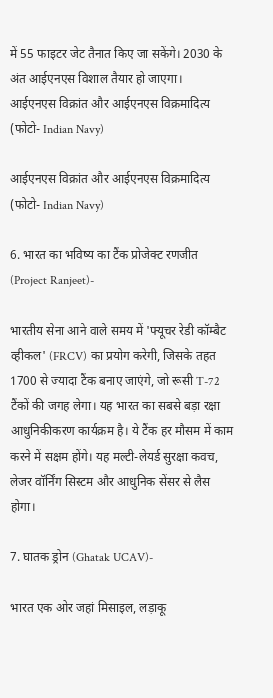में 55 फाइटर जेट तैनात किए जा सकेंगे। 2030 के अंत आईएनएस विशाल तैयार हो जाएगा।
आईएनएस विक्रांत और आईएनएस विक्रमादित्य (फोटो- Indian Navy)

आईएनएस विक्रांत और आईएनएस विक्रमादित्य (फोटो- Indian Navy)

6. भारत का भविष्य का टैंक प्रोजेक्ट रणजीत (Project Ranjeet)-

भारतीय सेना आने वाले समय में 'फ्यूचर रेडी कॉम्बैट व्हीकल' (FRCV) का प्रयोग करेगी, जिसके तहत 1700 से ज्यादा टैंक बनाए जाएंगे, जो रूसी T-72 टैंकों की जगह लेगा। यह भारत का सबसे बड़ा रक्षा आधुनिकीकरण कार्यक्रम है। ये टैंक हर मौसम में काम करने में सक्षम होंगे। यह मल्टी-लेयर्ड सुरक्षा कवच, लेजर वॉर्निंग सिस्टम और आधुनिक सेंसर से लैस होगा।

7. घातक ड्रोन (Ghatak UCAV)-

भारत एक ओर जहां मिसाइल, लड़ाकू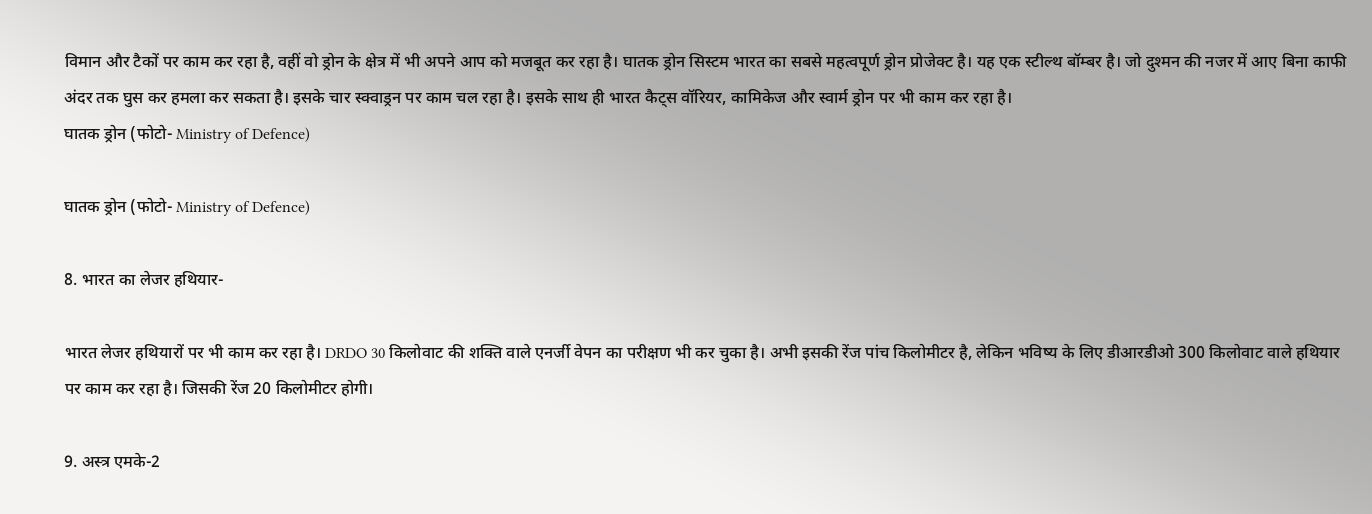विमान और टैकों पर काम कर रहा है, वहीं वो ड्रोन के क्षेत्र में भी अपने आप को मजबूत कर रहा है। घातक ड्रोन सिस्टम भारत का सबसे महत्वपूर्ण ड्रोन प्रोजेक्ट है। यह एक स्टील्थ बॉम्बर है। जो दुश्मन की नजर में आए बिना काफी अंदर तक घुस कर हमला कर सकता है। इसके चार स्क्वाड्रन पर काम चल रहा है। इसके साथ ही भारत कैट्स वॉरियर, कामिकेज और स्वार्म ड्रोन पर भी काम कर रहा है।
घातक ड्रोन (फोटो- Ministry of Defence)

घातक ड्रोन (फोटो- Ministry of Defence)

8. भारत का लेजर हथियार-

भारत लेजर हथियारों पर भी काम कर रहा है। DRDO 30 किलोवाट की शक्ति वाले एनर्जी वेपन का परीक्षण भी कर चुका है। अभी इसकी रेंज पांच किलोमीटर है, लेकिन भविष्य के लिए डीआरडीओ 300 किलोवाट वाले हथियार पर काम कर रहा है। जिसकी रेंज 20 किलोमीटर होगी।

9. अस्त्र एमके-2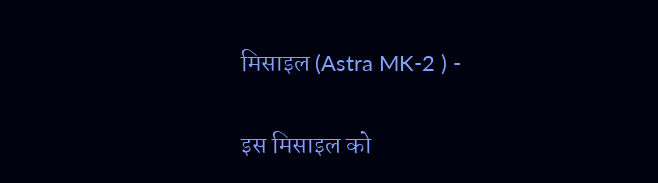मिसाइल (Astra MK-2 ) -

इस मिसाइल को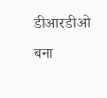डीआरडीओ बना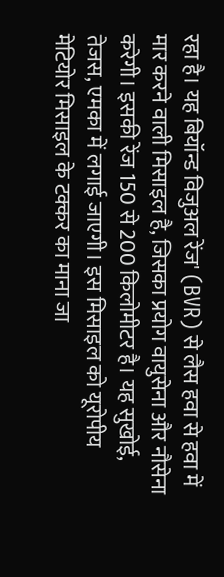रहा है। यह बियॉन्ड विजुअल रेंज' (BVR) से लैस हवा से हवा में मार करने वाली मिसाइल है, जिसका प्रयोग वायुसेना और नौसेना करेगी। इसकी रेंज 150 से 200 किलोमीटर है। यह सुखोई, तेजस, एमका में लगाई जाएगी। इस मिसाइल को यूरोपीय मेटियोर मिसाइल के टक्कर का माना जा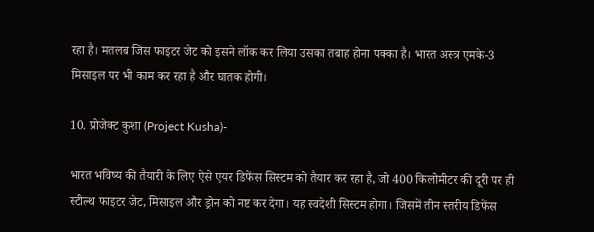रहा है। मतलब जिस फाइटर जेट को इसने लॉक कर लिया उसका तबाह होना पक्का है। भारत अस्त्र एमके-3 मिसाइल पर भी काम कर रहा है और घातक होगी।

10. प्रोजेक्ट कुशा (Project Kusha)-

भारत भविष्य की तैयारी के लिए ऐसे एयर डिफेंस सिस्टम को तैयार कर रहा है, जो 400 किलोमीटर की दूरी पर ही स्टील्थ फाइटर जेट, मिसाइल और ड्रोन को नष्ट कर देगा। यह स्वदेशी सिस्टम होगा। जिसमें तीन स्तरीय डिफेंस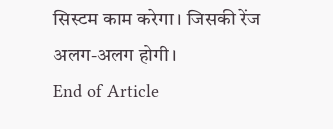सिस्टम काम करेगा। जिसकी रेंज अलग-अलग होगी।
End of Article